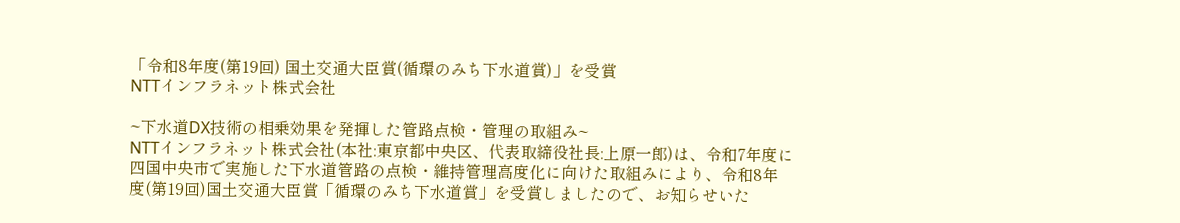「令和8年度(第19回) 国土交通大臣賞(循環のみち下水道賞)」を受賞
NTTインフラネット株式会社

~下水道DX技術の相乗効果を発揮した管路点検・管理の取組み~
NTTインフラネット株式会社(本社:東京都中央区、代表取締役社長:上原一郎)は、令和7年度に四国中央市で実施した下水道管路の点検・維持管理高度化に向けた取組みにより、令和8年度(第19回)国土交通大臣賞「循環のみち下水道賞」を受賞しましたので、お知らせいた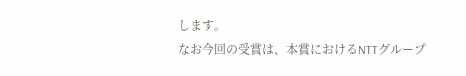します。
なお今回の受賞は、本賞におけるNTTグループ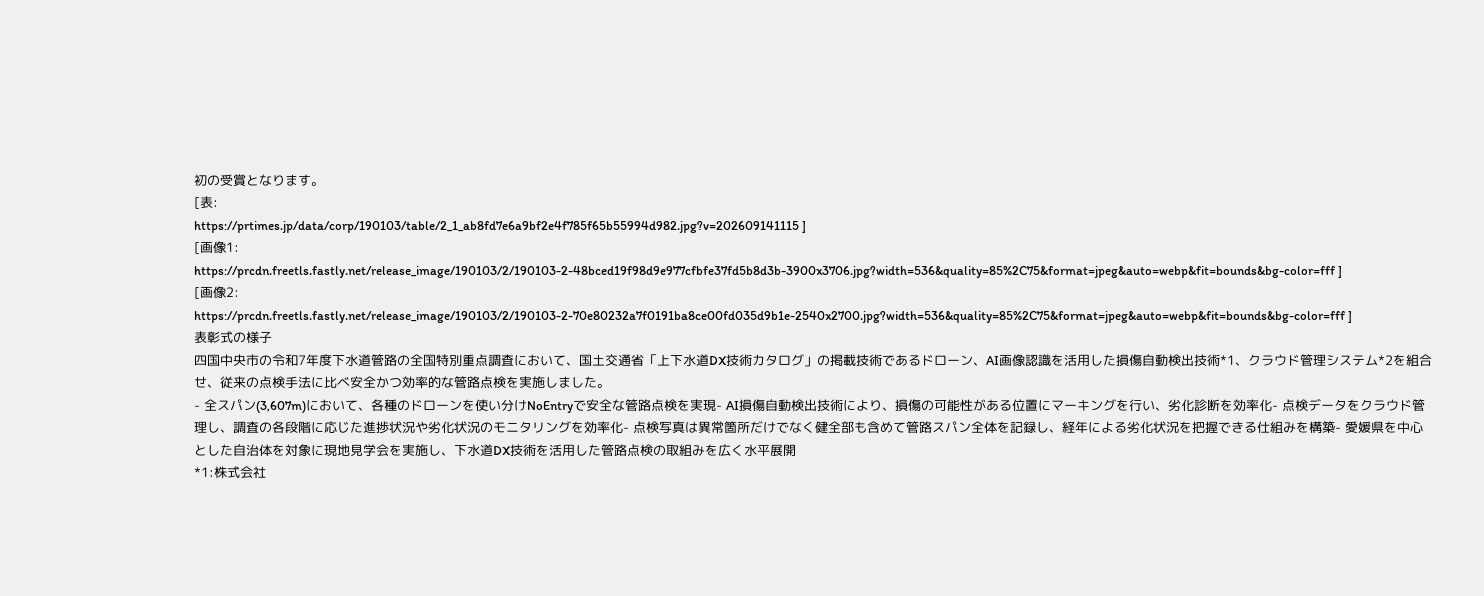初の受賞となります。
[表:
https://prtimes.jp/data/corp/190103/table/2_1_ab8fd7e6a9bf2e4f785f65b55994d982.jpg?v=202609141115 ]
[画像1:
https://prcdn.freetls.fastly.net/release_image/190103/2/190103-2-48bced19f98d9e977cfbfe37fd5b8d3b-3900x3706.jpg?width=536&quality=85%2C75&format=jpeg&auto=webp&fit=bounds&bg-color=fff ]
[画像2:
https://prcdn.freetls.fastly.net/release_image/190103/2/190103-2-70e80232a7f0191ba8ce00fd035d9b1e-2540x2700.jpg?width=536&quality=85%2C75&format=jpeg&auto=webp&fit=bounds&bg-color=fff ]
表彰式の様子
四国中央市の令和7年度下水道管路の全国特別重点調査において、国土交通省「上下水道DX技術カタログ」の掲載技術であるドローン、AI画像認識を活用した損傷自動検出技術*1、クラウド管理システム*2を組合せ、従来の点検手法に比べ安全かつ効率的な管路点検を実施しました。
- 全スパン(3,607m)において、各種のドローンを使い分けNoEntryで安全な管路点検を実現- AI損傷自動検出技術により、損傷の可能性がある位置にマーキングを行い、劣化診断を効率化- 点検データをクラウド管理し、調査の各段階に応じた進捗状況や劣化状況のモニタリングを効率化- 点検写真は異常箇所だけでなく健全部も含めて管路スパン全体を記録し、経年による劣化状況を把握できる仕組みを構築- 愛媛県を中心とした自治体を対象に現地見学会を実施し、下水道DX技術を活用した管路点検の取組みを広く水平展開
*1:株式会社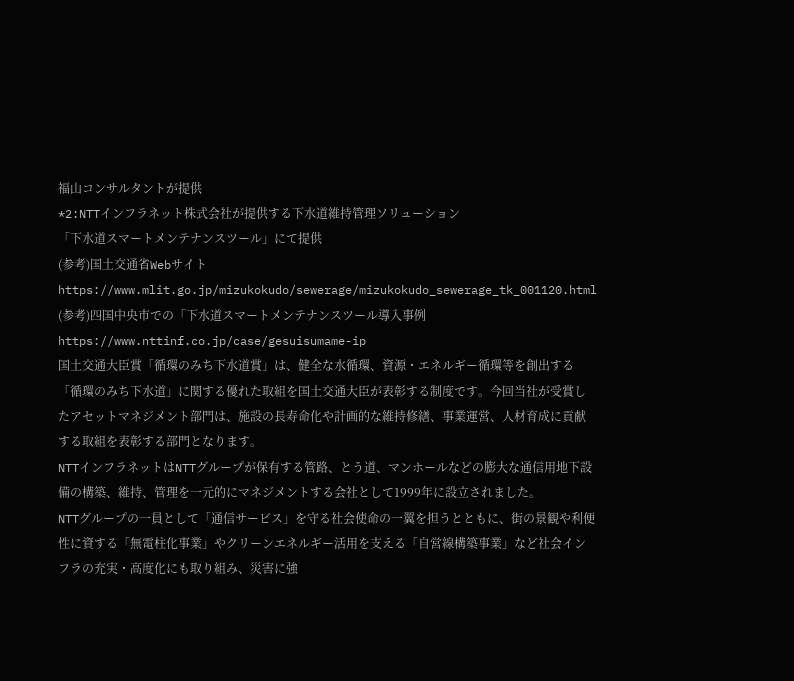福山コンサルタントが提供
*2:NTTインフラネット株式会社が提供する下水道維持管理ソリューション
「下水道スマートメンテナンスツール」にて提供
(参考)国土交通省Webサイト
https://www.mlit.go.jp/mizukokudo/sewerage/mizukokudo_sewerage_tk_001120.html
(参考)四国中央市での「下水道スマートメンテナンスツール導入事例
https://www.nttinf.co.jp/case/gesuisumame-ip
国土交通大臣賞「循環のみち下水道賞」は、健全な水循環、資源・エネルギー循環等を創出する「循環のみち下水道」に関する優れた取組を国土交通大臣が表彰する制度です。今回当社が受賞したアセットマネジメント部門は、施設の長寿命化や計画的な維持修繕、事業運営、人材育成に貢献する取組を表彰する部門となります。
NTTインフラネットはNTTグループが保有する管路、とう道、マンホールなどの膨大な通信用地下設備の構築、維持、管理を一元的にマネジメントする会社として1999年に設立されました。
NTTグループの一員として「通信サービス」を守る社会使命の一翼を担うとともに、街の景観や利便性に資する「無電柱化事業」やクリーンエネルギー活用を支える「自営線構築事業」など社会インフラの充実・高度化にも取り組み、災害に強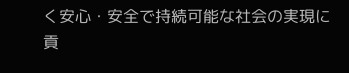く安心・安全で持続可能な社会の実現に貢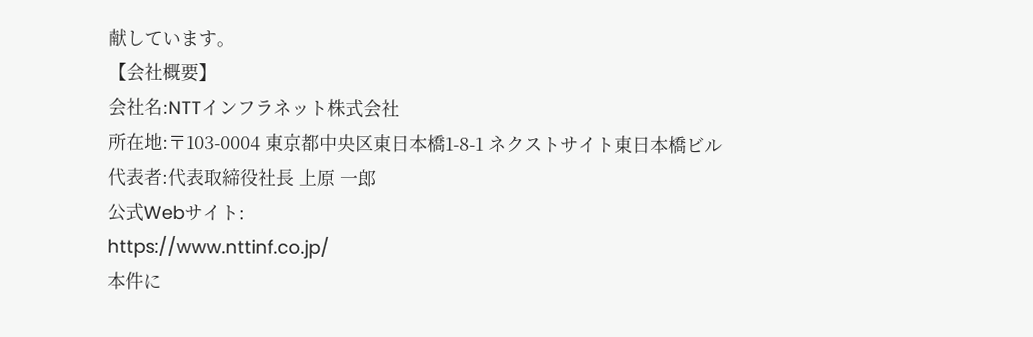献しています。
【会社概要】
会社名:NTTインフラネット株式会社
所在地:〒103-0004 東京都中央区東日本橋1-8-1 ネクストサイト東日本橋ビル
代表者:代表取締役社長 上原 一郎
公式Webサイト:
https://www.nttinf.co.jp/
本件に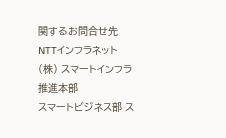関するお問合せ先
NTTインフラネット(株) スマートインフラ推進本部
スマートビジネス部 ス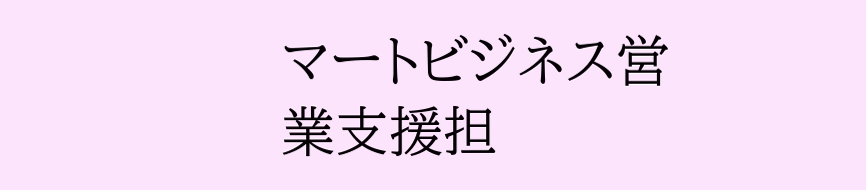マートビジネス営業支援担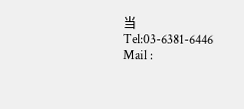当
Tel:03-6381-6446 Mail :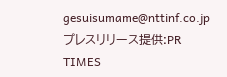gesuisumame@nttinf.co.jp
プレスリリース提供:PR TIMES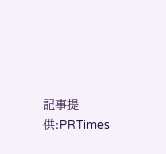記事提供:PRTimes